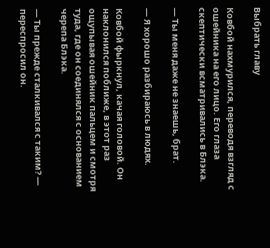Выбрать главу

Ковбой нахмурился, переводя взгляд с ошейника на его лицо. Его глаза скептически всматривались в Блэка.

— Ты меня даже не знаешь, брат.

— Я хорошо разбираюсь в людях.

Ковбой фыркнул, качая головой. Он наклонился поближе, в этот раз ощупывая ошейник пальцем и смотря туда, где он соединялся с основанием черепа Блэка.

— Ты прежде сталкивался с таким? — переспросил он.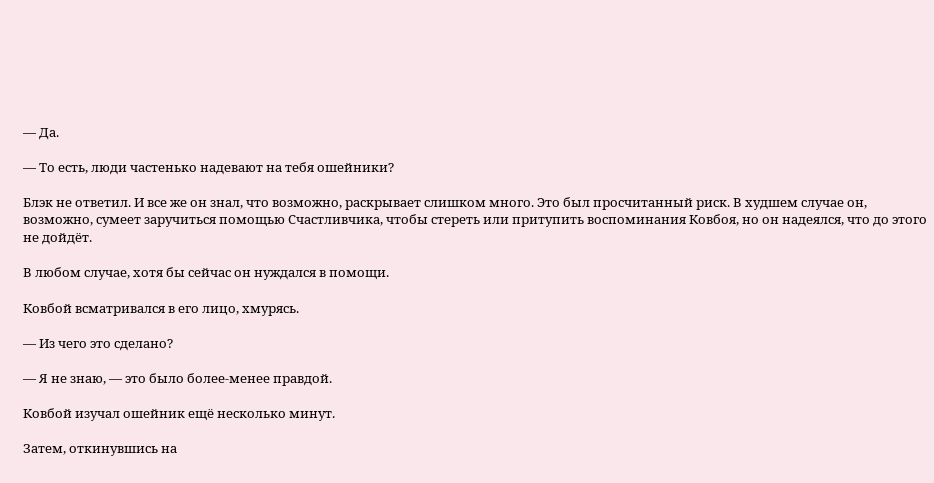— Да.

— То есть, люди частенько надевают на тебя ошейники?

Блэк не ответил. И все же он знал, что возможно, раскрывает слишком много. Это был просчитанный риск. В худшем случае он, возможно, сумеет заручиться помощью Счастливчика, чтобы стереть или притупить воспоминания Ковбоя, но он надеялся, что до этого не дойдёт.

В любом случае, хотя бы сейчас он нуждался в помощи.

Ковбой всматривался в его лицо, хмурясь.

— Из чего это сделано?

— Я не знаю, — это было более-менее правдой.

Ковбой изучал ошейник ещё несколько минут.

Затем, откинувшись на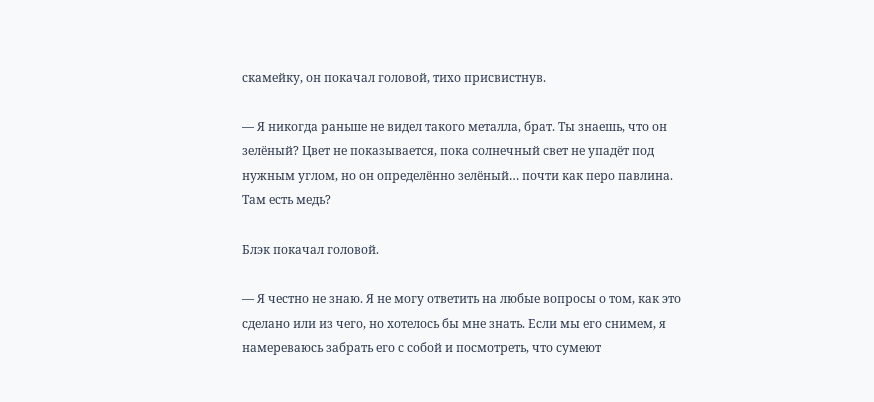скамейку, он покачал головой, тихо присвистнув.

— Я никогда раньше не видел такого металла, брат. Ты знаешь, что он зелёный? Цвет не показывается, пока солнечный свет не упадёт под нужным углом, но он определённо зелёный… почти как перо павлина. Там есть медь?

Блэк покачал головой.

— Я честно не знаю. Я не могу ответить на любые вопросы о том, как это сделано или из чего, но хотелось бы мне знать. Если мы его снимем, я намереваюсь забрать его с собой и посмотреть, что сумеют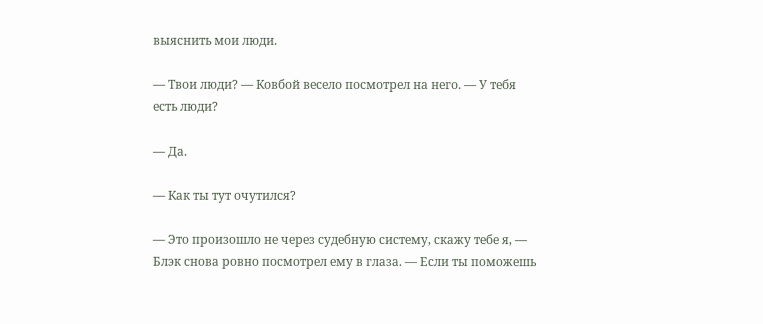выяснить мои люди.

— Твои люди? — Ковбой весело посмотрел на него. — У тебя есть люди?

— Да.

— Как ты тут очутился?

— Это произошло не через судебную систему, скажу тебе я, — Блэк снова ровно посмотрел ему в глаза. — Если ты поможешь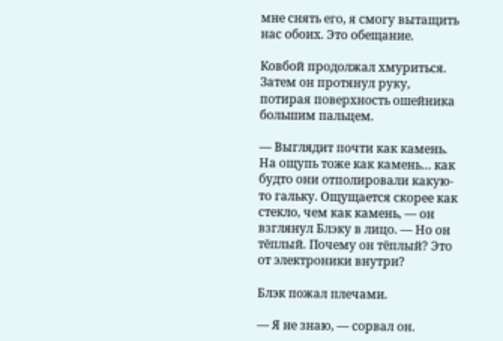мне снять его, я смогу вытащить нас обоих. Это обещание.

Ковбой продолжал хмуриться. Затем он протянул руку, потирая поверхность ошейника большим пальцем.

— Выглядит почти как камень. На ощупь тоже как камень… как будто они отполировали какую-то гальку. Ощущается скорее как стекло, чем как камень, — он взглянул Блэку в лицо. — Но он тёплый. Почему он тёплый? Это от электроники внутри?

Блэк пожал плечами.

— Я не знаю, — сорвал он.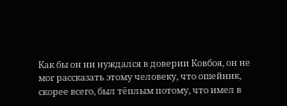Как бы он ни нуждался в доверии Ковбоя, он не мог рассказать этому человеку, что ошейник, скорее всего, был тёплым потому, что имел в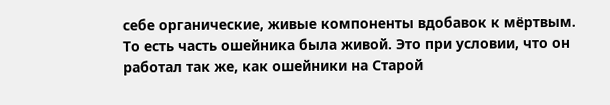себе органические, живые компоненты вдобавок к мёртвым. То есть часть ошейника была живой. Это при условии, что он работал так же, как ошейники на Старой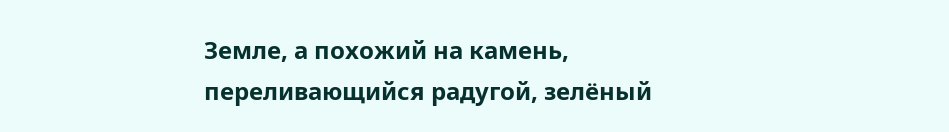Земле, а похожий на камень, переливающийся радугой, зелёный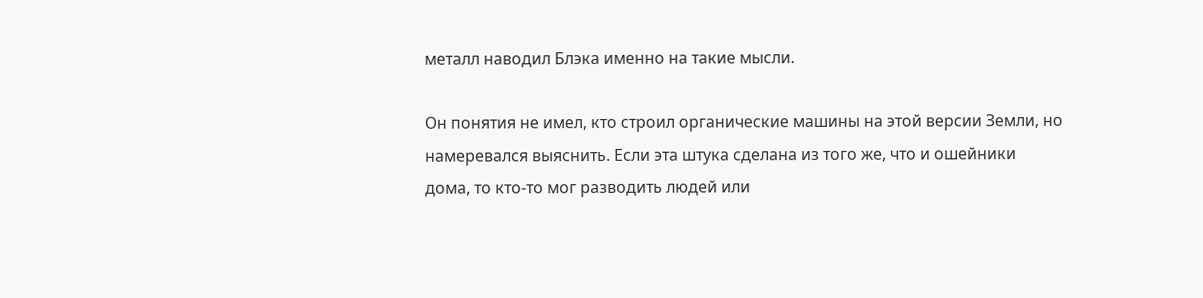металл наводил Блэка именно на такие мысли.

Он понятия не имел, кто строил органические машины на этой версии Земли, но намеревался выяснить. Если эта штука сделана из того же, что и ошейники дома, то кто-то мог разводить людей или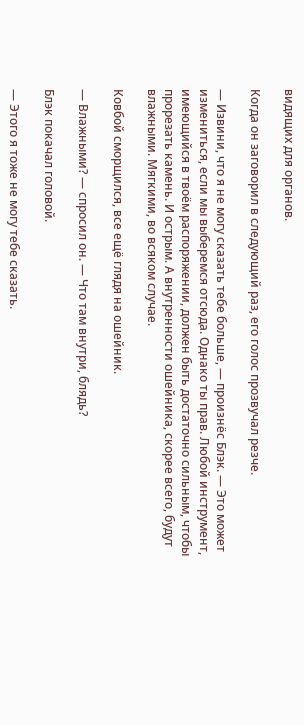видящих для органов.

Когда он заговорил в следующий раз, его голос прозвучал резче.

— Извини, что я не могу сказать тебе больше, — произнёс Блэк. — Это может измениться, если мы выберемся отсюда. Однако ты прав. Любой инструмент, имеющийся в твоём распоряжении, должен быть достаточно сильным, чтобы прорезать камень. И острым. А внутренности ошейника, скорее всего, будут влажными. Мягкими, во всяком случае.

Ковбой сморщился, все ещё глядя на ошейник.

— Влажными? — спросил он. — Что там внутри, блядь?

Блэк покачал головой.

— Этого я тоже не могу тебе сказать.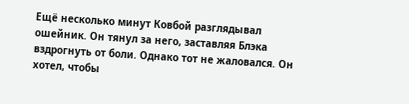Ещё несколько минут Ковбой разглядывал ошейник. Он тянул за него, заставляя Блэка вздрогнуть от боли. Однако тот не жаловался. Он хотел, чтобы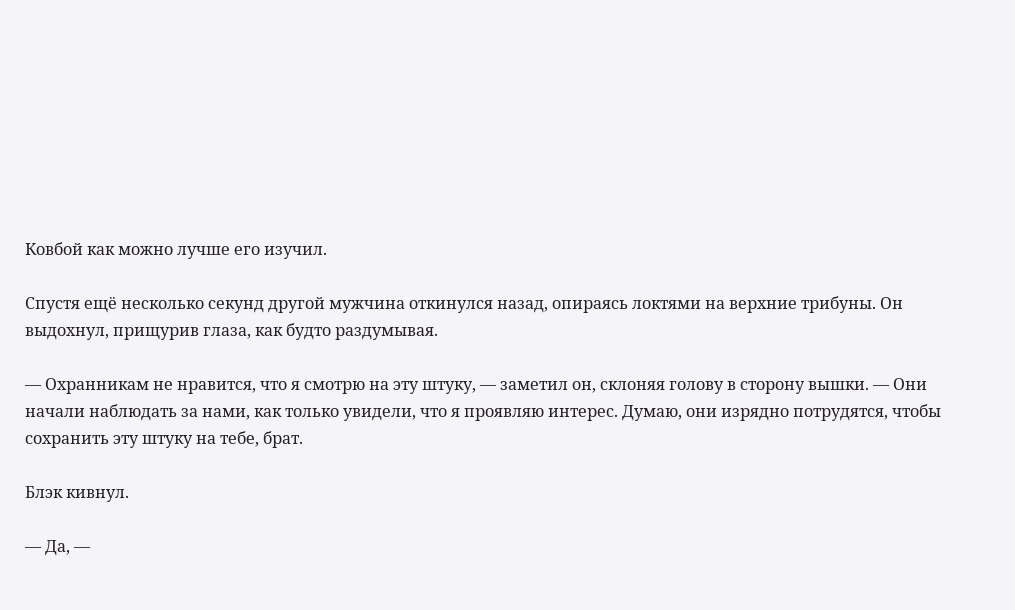Ковбой как можно лучше его изучил.

Спустя ещё несколько секунд другой мужчина откинулся назад, опираясь локтями на верхние трибуны. Он выдохнул, прищурив глаза, как будто раздумывая.

— Охранникам не нравится, что я смотрю на эту штуку, — заметил он, склоняя голову в сторону вышки. — Они начали наблюдать за нами, как только увидели, что я проявляю интерес. Думаю, они изрядно потрудятся, чтобы сохранить эту штуку на тебе, брат.

Блэк кивнул.

— Да, —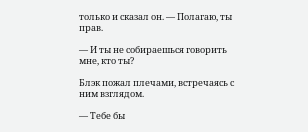только и сказал он. — Полагаю, ты прав.

— И ты не собираешься говорить мне, кто ты?

Блэк пожал плечами, встречаясь с ним взглядом.

— Тебе бы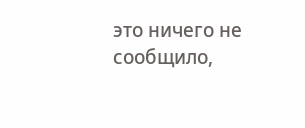это ничего не сообщило,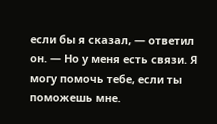если бы я сказал, — ответил он. — Но у меня есть связи. Я могу помочь тебе, если ты поможешь мне.